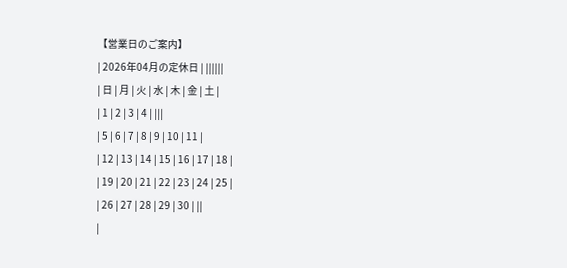【営業日のご案内】
| 2026年04月の定休日 | ||||||
| 日 | 月 | 火 | 水 | 木 | 金 | 土 |
| 1 | 2 | 3 | 4 | |||
| 5 | 6 | 7 | 8 | 9 | 10 | 11 |
| 12 | 13 | 14 | 15 | 16 | 17 | 18 |
| 19 | 20 | 21 | 22 | 23 | 24 | 25 |
| 26 | 27 | 28 | 29 | 30 | ||
|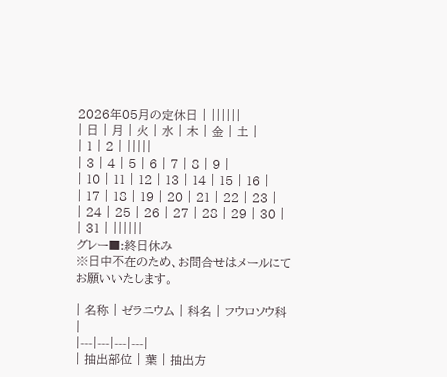2026年05月の定休日 | ||||||
| 日 | 月 | 火 | 水 | 木 | 金 | 土 |
| 1 | 2 | |||||
| 3 | 4 | 5 | 6 | 7 | 8 | 9 |
| 10 | 11 | 12 | 13 | 14 | 15 | 16 |
| 17 | 18 | 19 | 20 | 21 | 22 | 23 |
| 24 | 25 | 26 | 27 | 28 | 29 | 30 |
| 31 | ||||||
グレー■:終日休み
※日中不在のため、お問合せはメールにてお願いいたします。

| 名称 | ゼラニウム | 科名 | フウロソウ科 |
|---|---|---|---|
| 抽出部位 | 葉 | 抽出方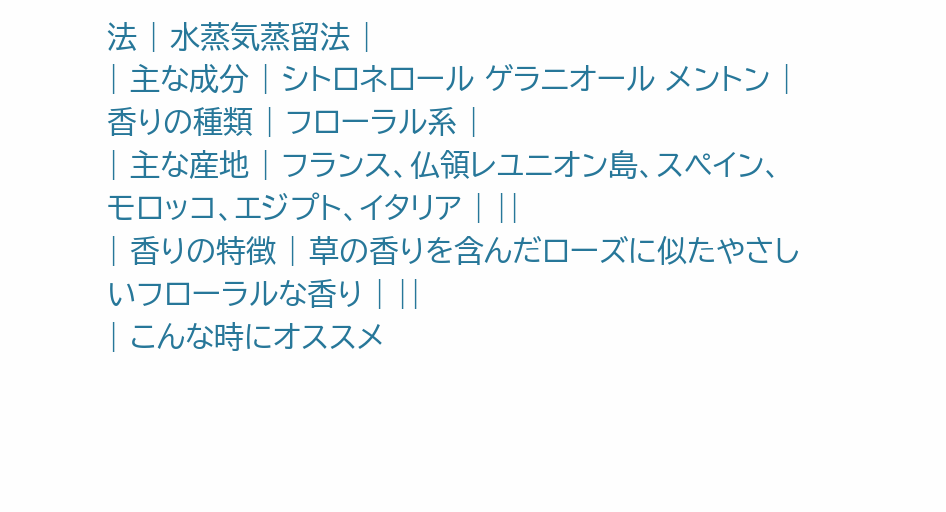法 | 水蒸気蒸留法 |
| 主な成分 | シトロネロール ゲラニオール メントン | 香りの種類 | フローラル系 |
| 主な産地 | フランス、仏領レユニオン島、スペイン、モロッコ、エジプト、イタリア | ||
| 香りの特徴 | 草の香りを含んだローズに似たやさしいフローラルな香り | ||
| こんな時にオススメ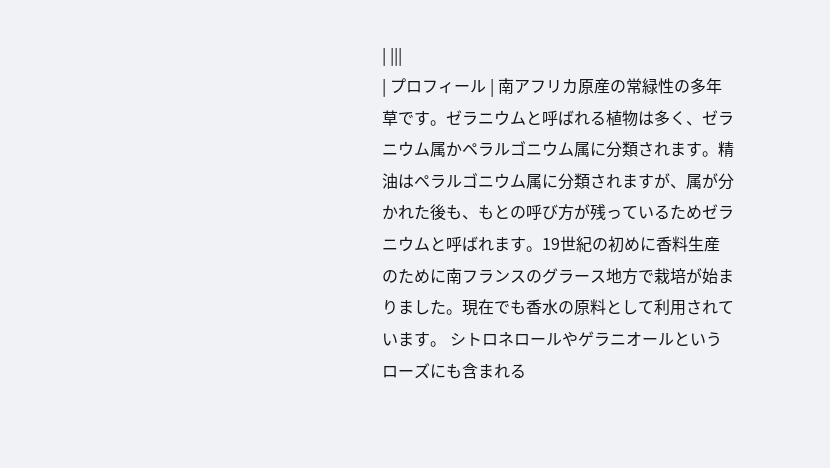| |||
| プロフィール | 南アフリカ原産の常緑性の多年草です。ゼラニウムと呼ばれる植物は多く、ゼラニウム属かペラルゴニウム属に分類されます。精油はペラルゴニウム属に分類されますが、属が分かれた後も、もとの呼び方が残っているためゼラニウムと呼ばれます。19世紀の初めに香料生産のために南フランスのグラース地方で栽培が始まりました。現在でも香水の原料として利用されています。 シトロネロールやゲラニオールというローズにも含まれる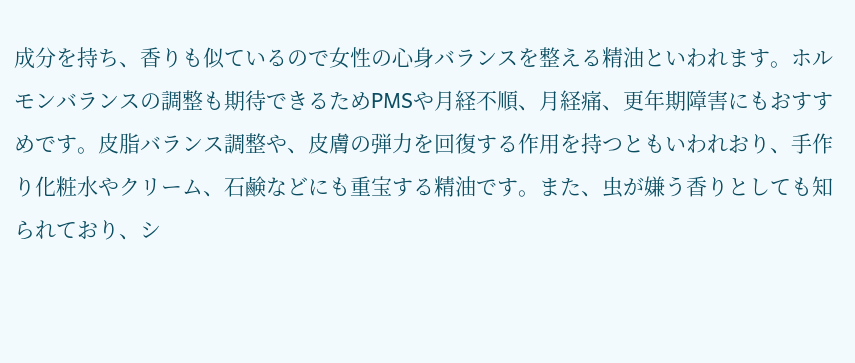成分を持ち、香りも似ているので女性の心身バランスを整える精油といわれます。ホルモンバランスの調整も期待できるためPMSや月経不順、月経痛、更年期障害にもおすすめです。皮脂バランス調整や、皮膚の弾力を回復する作用を持つともいわれおり、手作り化粧水やクリーム、石鹸などにも重宝する精油です。また、虫が嫌う香りとしても知られており、シ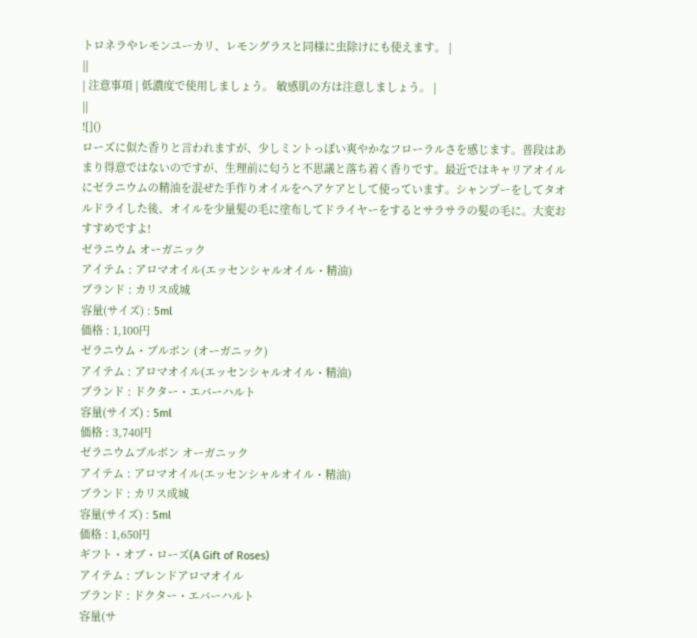トロネラやレモンユーカリ、レモングラスと同様に虫除けにも使えます。 |
||
| 注意事項 | 低濃度で使用しましょう。 敏感肌の方は注意しましょう。 |
||
![]()
ローズに似た香りと言われますが、少しミントっぽい爽やかなフローラルさを感じます。普段はあまり得意ではないのですが、生理前に匂うと不思議と落ち着く香りです。最近ではキャリアオイルにゼラニウムの精油を混ぜた手作りオイルをヘアケアとして使っています。シャンプーをしてタオルドライした後、オイルを少量髪の毛に塗布してドライヤーをするとサラサラの髪の毛に。大変おすすめですよ!
ゼラニウム オーガニック
アイテム : アロマオイル(エッセンシャルオイル・精油)
ブランド : カリス成城
容量(サイズ) : 5ml
価格 : 1,100円
ゼラニウム・ブルボン (オーガニック)
アイテム : アロマオイル(エッセンシャルオイル・精油)
ブランド : ドクター・エバーハルト
容量(サイズ) : 5ml
価格 : 3,740円
ゼラニウムブルボン オーガニック
アイテム : アロマオイル(エッセンシャルオイル・精油)
ブランド : カリス成城
容量(サイズ) : 5ml
価格 : 1,650円
ギフト・オブ・ローズ(A Gift of Roses)
アイテム : ブレンドアロマオイル
ブランド : ドクター・エバーハルト
容量(サ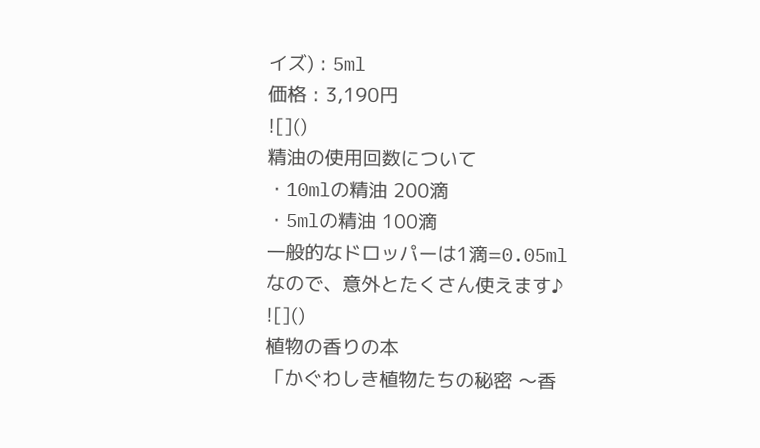イズ) : 5ml
価格 : 3,190円
![]()
精油の使用回数について
・10mlの精油 200滴
・5mlの精油 100滴
一般的なドロッパーは1滴=0.05mlなので、意外とたくさん使えます♪
![]()
植物の香りの本
「かぐわしき植物たちの秘密 〜香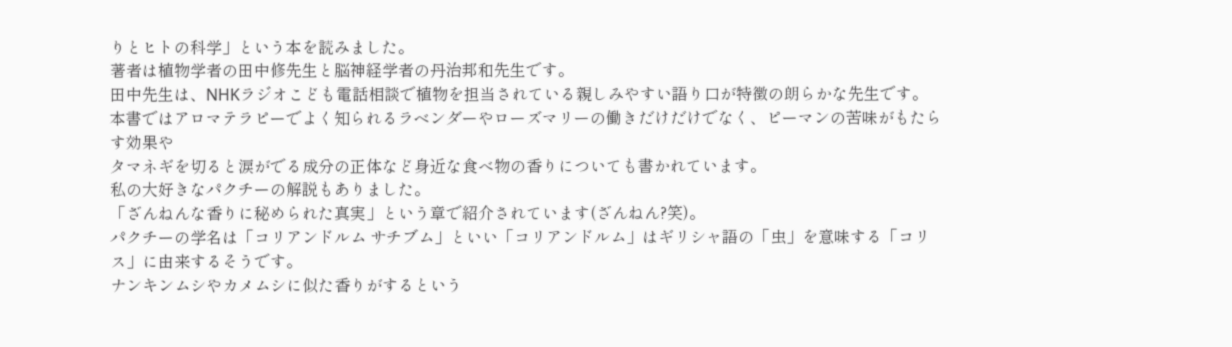りとヒトの科学」という本を読みました。
著者は植物学者の田中修先生と脳神経学者の丹治邦和先生です。
田中先生は、NHKラジオこども電話相談で植物を担当されている親しみやすい語り口が特徴の朗らかな先生です。
本書ではアロマテラピーでよく知られるラベンダーやローズマリーの働きだけだけでなく、ピーマンの苦味がもたらす効果や
タマネギを切ると涙がでる成分の正体など身近な食べ物の香りについても書かれています。
私の大好きなパクチーの解説もありました。
「ざんねんな香りに秘められた真実」という章で紹介されています(ざんねん?笑)。
パクチーの学名は「コリアンドルム サチブム」といい「コリアンドルム」はギリシャ語の「虫」を意味する「コリス」に由来するそうです。
ナンキンムシやカメムシに似た香りがするという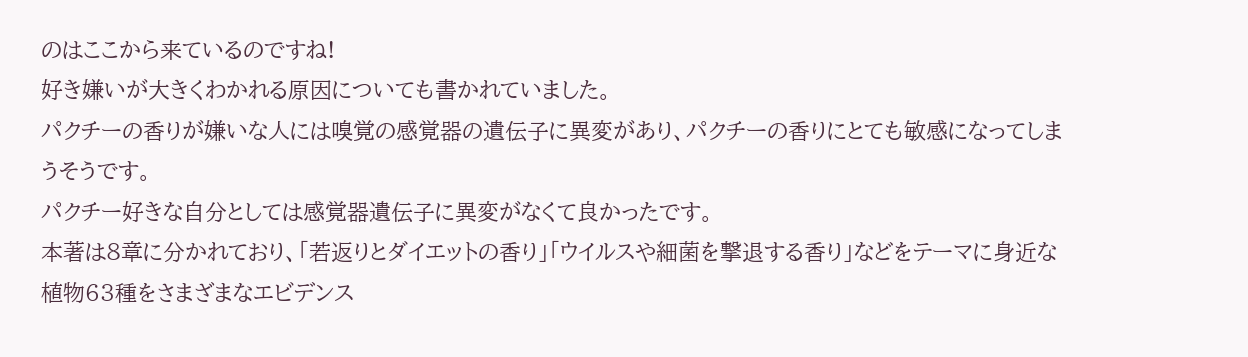のはここから来ているのですね!
好き嫌いが大きくわかれる原因についても書かれていました。
パクチーの香りが嫌いな人には嗅覚の感覚器の遺伝子に異変があり、パクチーの香りにとても敏感になってしまうそうです。
パクチー好きな自分としては感覚器遺伝子に異変がなくて良かったです。
本著は8章に分かれており、「若返りとダイエットの香り」「ウイルスや細菌を撃退する香り」などをテーマに身近な植物63種をさまざまなエビデンス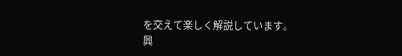を交えて楽しく解説しています。
興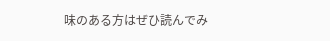味のある方はぜひ読んでみ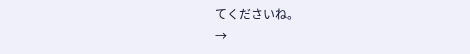てくださいね。
→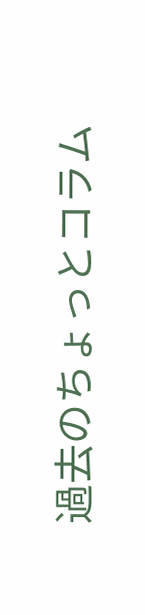過去のちょっとコラム